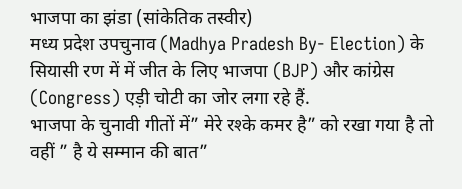भाजपा का झंडा (सांकेतिक तस्वीर)
मध्य प्रदेश उपचुनाव (Madhya Pradesh By- Election) के सियासी रण में में जीत के लिए भाजपा (BJP) और कांग्रेस (Congress) एड़ी चोटी का जोर लगा रहे हैं.
भाजपा के चुनावी गीतों में” मेरे रश्के कमर है” को रखा गया है तो वहीं ” है ये सम्मान की बात”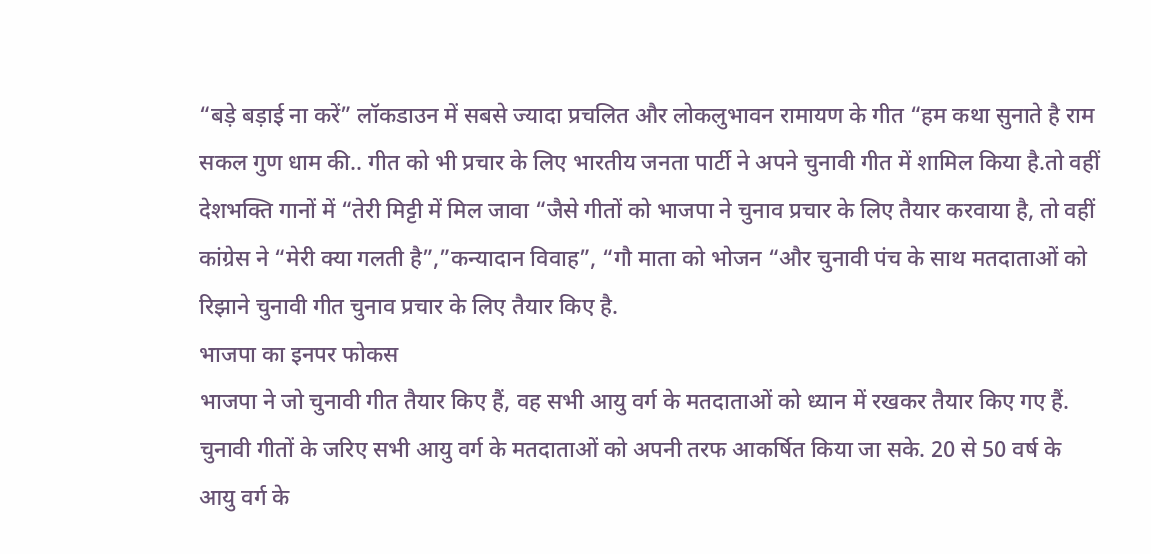“बड़े बड़ाई ना करें” लॉकडाउन में सबसे ज्यादा प्रचलित और लोकलुभावन रामायण के गीत “हम कथा सुनाते है राम सकल गुण धाम की.. गीत को भी प्रचार के लिए भारतीय जनता पार्टी ने अपने चुनावी गीत में शामिल किया है.तो वहीं देशभक्ति गानों में “तेरी मिट्टी में मिल जावा “जैसे गीतों को भाजपा ने चुनाव प्रचार के लिए तैयार करवाया है, तो वहीं कांग्रेस ने “मेरी क्या गलती है”,”कन्यादान विवाह”, “गौ माता को भोजन “और चुनावी पंच के साथ मतदाताओं को रिझाने चुनावी गीत चुनाव प्रचार के लिए तैयार किए है.
भाजपा का इनपर फोकस
भाजपा ने जो चुनावी गीत तैयार किए हैं, वह सभी आयु वर्ग के मतदाताओं को ध्यान में रखकर तैयार किए गए हैं. चुनावी गीतों के जरिए सभी आयु वर्ग के मतदाताओं को अपनी तरफ आकर्षित किया जा सके. 20 से 50 वर्ष के आयु वर्ग के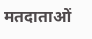मतदाताओं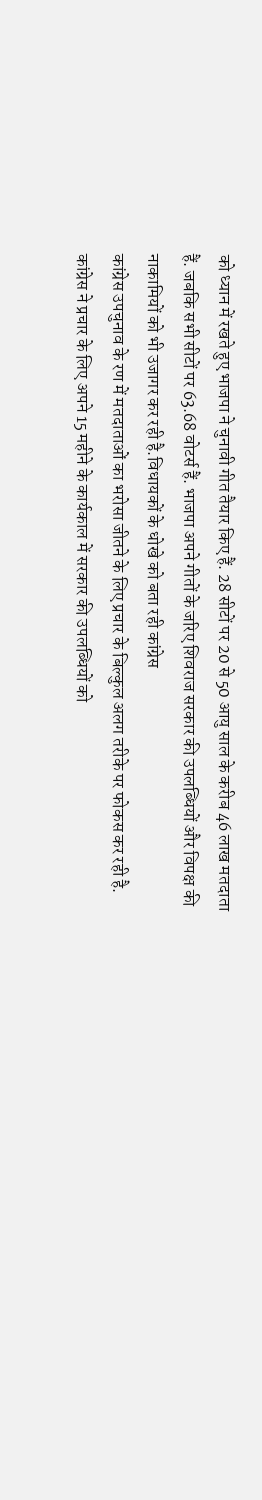को ध्यान में रखते हुए भाजपा ने चुनावी गीत तैयार किए हैं. 28 सीटों पर 20 से 50 आयु साल के करीब 46 लाख मतदाता हैं. जबकि सभी सीटों पर 63.68 वोटर्स हैं. भाजपा अपने गीतों के जरिए शिवराज सरकार की उपलब्धियों और विपक्ष की नाकामियों को भी उजागर कर रही है.विधायकों के धोखे को बता रही कांग्रेस
कांग्रेस उपचुनाव के रण में मतदाताओं का भरोसा जीतने के लिए प्रचार के बिल्कुल अलग तरीके पर फोकस कर रही है. कांग्रेस ने प्रचार के लिए अपने 15 महीने के कार्यकाल में सरकार की उपलब्धियों को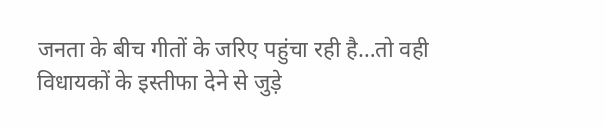जनता के बीच गीतों के जरिए पहुंचा रही है…तो वही विधायकों के इस्तीफा देने से जुड़े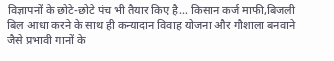विज्ञापनों के छोटे-छोटे पंच भी तैयार किए है… किसान कर्ज माफी,बिजली बिल आधा करने के साथ ही कन्यादान विवाह योजना और गौशाला बनवाने जैसे प्रभावी गानों के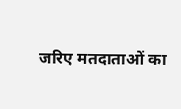जरिए मतदाताओं का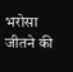भरोसा जीतने की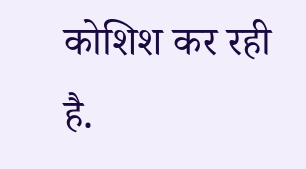कोशिश कर रही है.